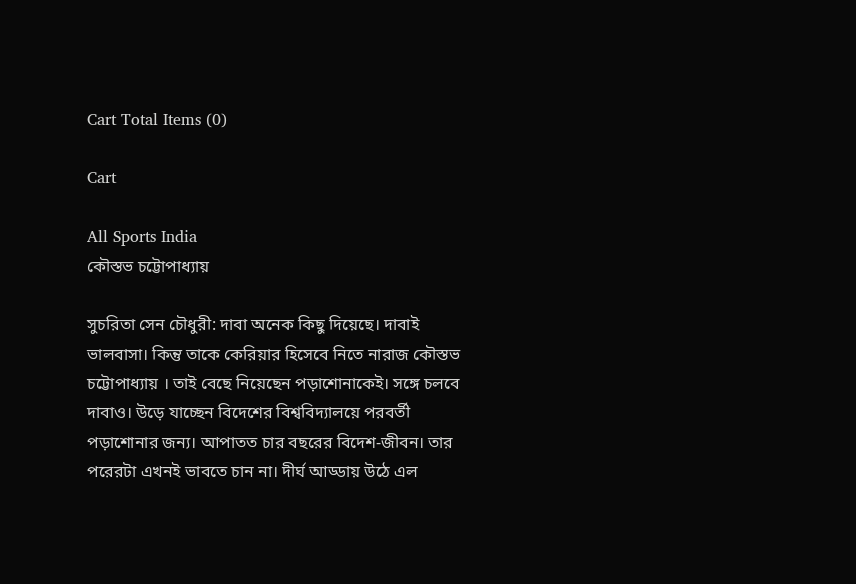Cart Total Items (0)

Cart

All Sports India
কৌস্তভ চট্টোপাধ্যায়

সুচরিতা সেন চৌধুরী: দাবা অনেক কিছু দিয়েছে। দাবাই ভালবাসা। কিন্তু তাকে কেরিয়ার হিসেবে নিতে নারাজ কৌস্তভ চট্টোপাধ্যায় । তাই বেছে নিয়েছেন পড়াশোনাকেই। সঙ্গে চলবে দাবাও। উড়ে যাচ্ছেন বিদেশের বিশ্ববিদ্যালয়ে পরবর্তী পড়াশোনার জন্য। আপাতত চার বছরের বিদেশ-জীবন। তার পরেরটা এখনই ভাবতে চান না। দীর্ঘ আড্ডায় উঠে এল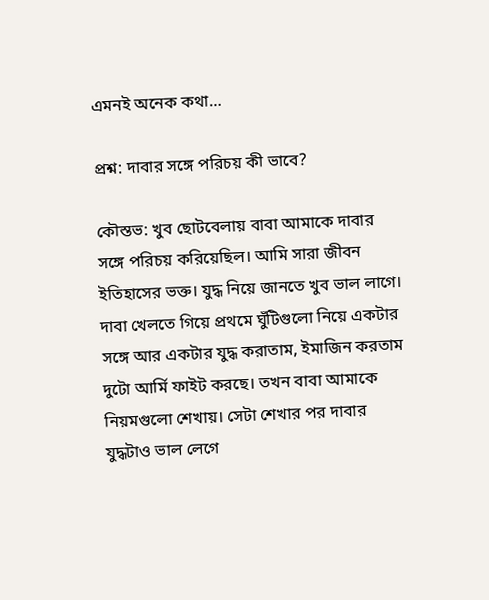এমনই অনেক কথা…

প্রশ্ন: দাবার সঙ্গে পরিচয় কী ভাবে?

কৌস্তভ: খুব ছোটবেলায় বাবা আমাকে দাবার সঙ্গে পরিচয় করিয়েছিল। আমি সারা জীবন ইতিহাসের ভক্ত। যুদ্ধ নিয়ে জানতে খুব ভাল লাগে। দাবা খেলতে গিয়ে প্রথমে ঘুঁটিগুলো নিয়ে একটার সঙ্গে আর একটার যুদ্ধ করাতাম, ইমাজিন করতাম দুটো আর্মি ফাইট করছে। তখন বাবা আমাকে নিয়মগুলো শেখায়। সেটা শেখার পর দাবার যুদ্ধটাও ভাল লেগে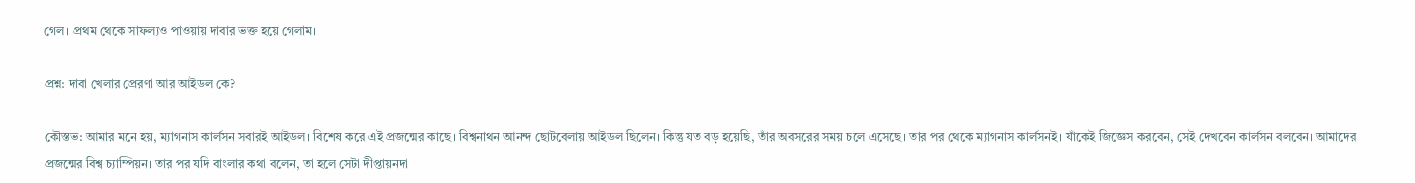গেল। প্রথম থেকে সাফল্যও পাওয়ায় দাবার ভক্ত হয়ে গেলাম।

প্রশ্ন: দাবা খেলার প্রেরণা আর আইডল কে?

কৌস্তভ: আমার মনে হয়, ম্যাগনাস কার্লসন সবারই আইডল। বিশেষ করে এই প্রজন্মের কাছে। বিশ্বনাথন আনন্দ ছোটবেলায় আইডল ছিলেন। কিন্তু যত বড় হয়েছি, তাঁর অবসরের সময় চলে এসেছে। তার পর থেকে ম্যাগনাস কার্লসনই। যাঁকেই জিজ্ঞেস করবেন, সেই দেখবেন কার্লসন বলবেন। আমাদের প্রজন্মের বিশ্ব চ্যাম্পিয়ন। তার পর যদি বাংলার কথা বলেন, তা হলে সেটা দীপ্তায়নদা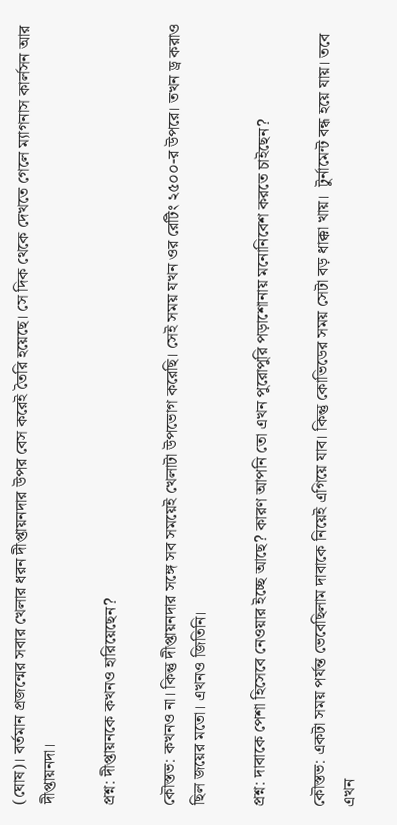(ঘোষ)। বর্তমান প্রজন্মের সবার খেলার ধরন দীপ্তায়নদার উপর বেস করেই তৈরি হয়েছে। সে দিক থেকে দেখতে গেলে ম্যাগনাস কার্লসন আর দীপ্তায়নদা।

প্রশ্ন: দীপ্তায়নকে কখনও হারিয়েছেন?

কৌস্তভ: কখনও না। কিন্তু দীপ্তায়নদার সঙ্গে সব সময়েই খেলাটা উপভোগ করেছি। সেই সময় যখন ওর রেটিং ২৫০০-র উপরে। তখন ড্র করাও ছিল জয়ের মতো। এখনও জিতিনি।

প্রশ্ন: দাবাকে পেশা হিসেবে নেওয়ার ইচ্ছে আছে? কারণ আপনি তো এখন পুরোপুরি পড়াশোনায় মনোনিবেশ করতে চাইছেন?

কৌস্তভ: একটা সময় পর্যন্ত ভেবেছিলাম দাবাকে নিয়েই এগিয়ে যাব। কিন্তু কোভিডের সময় সেটা বড় ধাক্কা খায়।  টুর্নামেন্ট বন্ধ হয়ে যায়। তবে এখন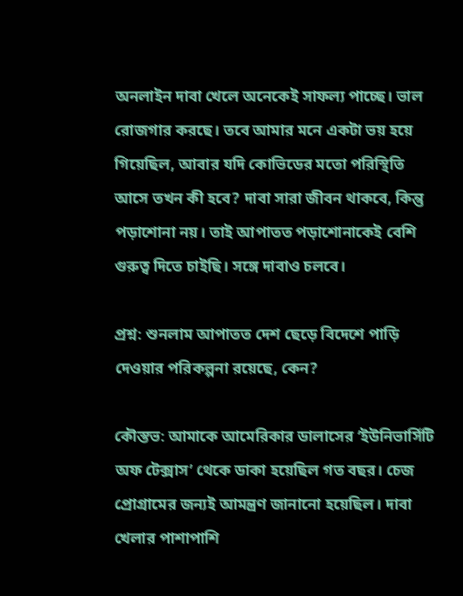অনলাইন দাবা খেলে অনেকেই সাফল্য পাচ্ছে। ভাল রোজগার করছে। তবে আমার মনে একটা ভয় হয়ে গিয়েছিল, আবার যদি কোভিডের মতো পরিস্থিতি আসে তখন কী হবে? দাবা সারা জীবন থাকবে, কিন্তু পড়াশোনা নয়। তাই আপাতত পড়াশোনাকেই বেশি গুরুত্ব দিতে চাইছি। সঙ্গে দাবাও চলবে।

প্রশ্ন: শুনলাম আপাতত দেশ ছেড়ে বিদেশে পাড়ি দেওয়ার পরিকল্পনা রয়েছে, কেন?

কৌস্তভ: আমাকে আমেরিকার ডালাসের ‘ইউনিভার্সিটি অফ টেক্সাস’ থেকে ডাকা হয়েছিল গত বছর। চেজ প্রোগ্রামের জন্যই আমন্ত্রণ জানানো হয়েছিল। দাবা খেলার পাশাপাশি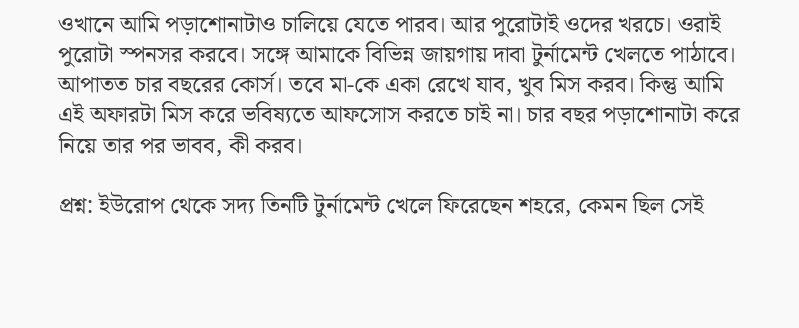ওখানে আমি পড়াশোনাটাও চালিয়ে যেতে পারব। আর পুরোটাই ওদের খরচে। ওরাই পুরোটা স্পনসর করবে। সঙ্গে আমাকে বিভিন্ন জায়গায় দাবা টুর্নামেন্ট খেলতে পাঠাবে। আপাতত চার বছরের কোর্স। তবে মা-কে একা রেখে যাব, খুব মিস করব। কিন্তু আমি এই অফারটা মিস করে ভবিষ্যতে আফসোস করতে চাই না। চার বছর পড়াশোনাটা করে নিয়ে তার পর ভাবব, কী করব।

প্রশ্ন: ইউরোপ থেকে সদ্য তিনটি টুর্নামেন্ট খেলে ফিরেছেন শহরে, কেমন ছিল সেই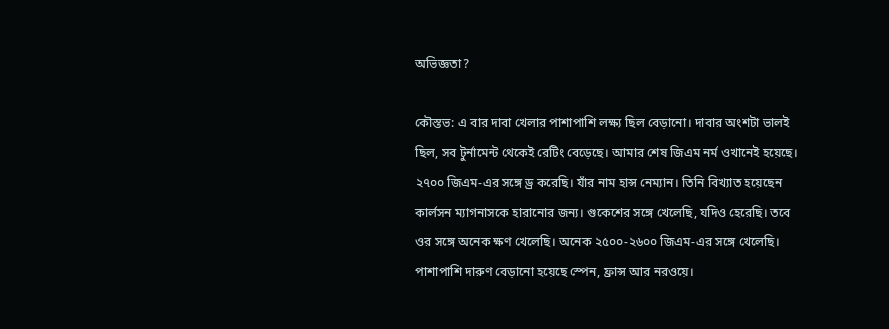অভিজ্ঞতা?

কৌস্তভ: এ বার দাবা খেলার পাশাপাশি লক্ষ্য ছিল বেড়ানো। দাবার অংশটা ভালই ছিল, সব টুর্নামেন্ট থেকেই রেটিং বেড়েছে। আমার শেষ জিএম নর্ম ওখানেই হয়েছে। ২৭০০ জিএম-এর সঙ্গে ড্র করেছি। যাঁর নাম হান্স নেম্যান। তিনি বিখ্যাত হয়েছেন কার্লসন ম্যাগনাসকে হারানোর জন্য। গুকেশের সঙ্গে খেলেছি, যদিও হেরেছি। তবে ওর সঙ্গে অনেক ক্ষণ খেলেছি। অনেক ২৫০০-২৬০০ জিএম-এর সঙ্গে খেলেছি। পাশাপাশি দারুণ বেড়ানো হয়েছে স্পেন, ফ্রান্স আর নরওয়ে।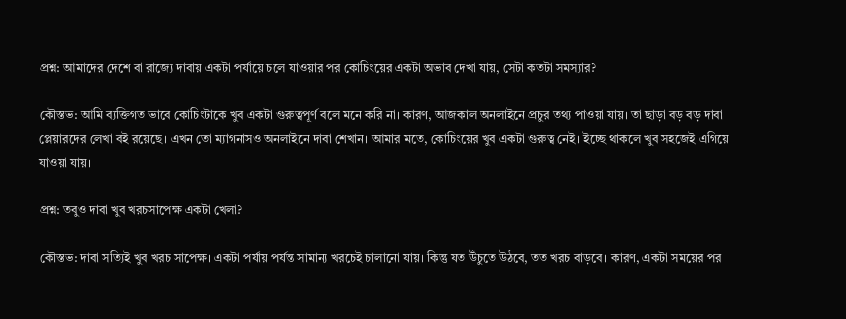প্রশ্ন: আমাদের দেশে বা রাজ্যে দাবায় একটা পর্যায়ে চলে যাওয়ার পর কোচিংয়ের একটা অভাব দেখা যায়, সেটা কতটা সমস্যার?

কৌস্তভ: আমি ব্যক্তিগত ভাবে কোচিংটাকে খুব একটা গুরুত্বপূর্ণ বলে মনে করি না। কারণ, আজকাল অনলাইনে প্রচুর তথ্য পাওয়া যায়। তা ছাড়া বড় বড় দাবা প্লেয়ারদের লেখা বই রয়েছে। এখন তো ম্যাগনাসও অনলাইনে দাবা শেখা‌ন। আমার মতে, কোচিংয়ের খুব একটা গুরুত্ব নেই। ইচ্ছে থাকলে খুব সহজেই এগিয়ে যাওয়া যায়।

প্রশ্ন: তবুও দাবা খুব খরচসাপেক্ষ একটা খেলা?

কৌস্তভ: দাবা সত্যিই খুব খরচ সাপেক্ষ। একটা পর্যায় পর্যন্ত সামান্য খরচেই চালানো যায়। কিন্তু যত উঁচুতে উঠবে, তত খরচ বাড়বে। কারণ, একটা সময়ের পর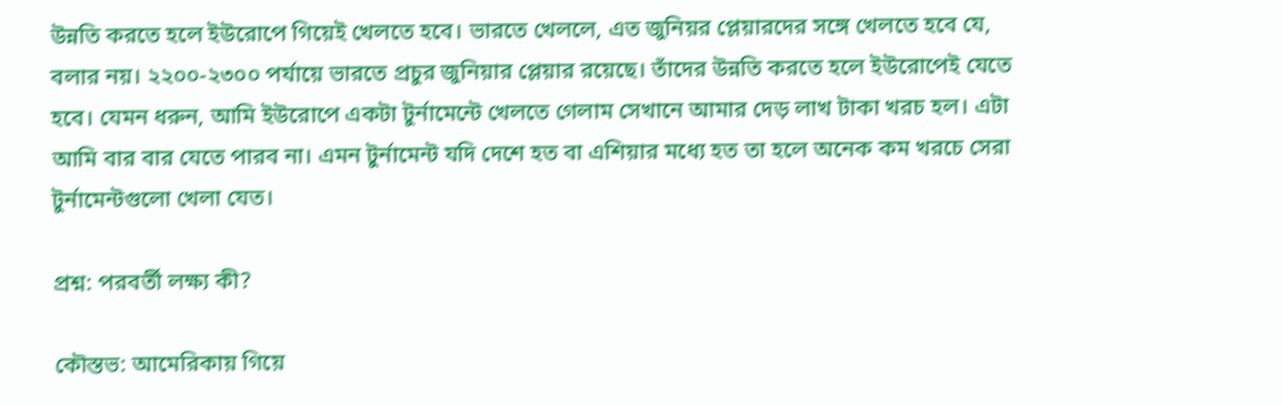উন্নতি করতে হলে ইউরোপে গিয়েই খেলতে হবে। ভারতে খেললে, এত জুনিয়র প্লেয়ারদের সঙ্গে খেলতে হবে যে, বলার নয়। ২২০০-২৩০০ পর্যায়ে ভারতে প্রচুর জুনিয়ার প্লেয়ার রয়েছে। তাঁদের উন্নতি করতে হলে ইউরোপেই যেতে হবে। যেমন ধরুন, আমি ইউরোপে একটা টুর্নামেন্টে খেলতে গেলাম সেখানে আমার দেড় লাখ টাকা খরচ হল। এটা আমি বার বার যেতে পারব না। এমন টুর্নামেন্ট যদি দেশে হত বা এশিয়ার মধ্যে হত তা হলে অনেক কম খরচে সেরা টুর্নামেন্টগুলো খেলা যেত।

প্রশ্ন: পরবর্তী লক্ষ্য কী?

কৌস্তভ: আমেরিকায় গিয়ে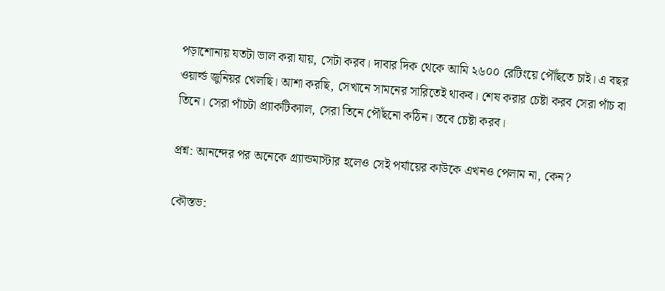পড়াশোনায় যতটা ভাল করা যায়, সেটা করব। দাবার দিক থেকে আমি ২৬০০ রেটিংয়ে পৌঁছতে চাই। এ বছর ওয়ার্ল্ড জুনিয়র খেলছি। আশা করছি, সেখানে সামনের সারিতেই থাকব। শেষ করার চেষ্টা করব সেরা পাঁচ বা তিনে। সেরা পাঁচটা প্র্যাকটিক্যাল, সেরা তিনে পৌঁছনো কঠিন। তবে চেষ্টা করব।

প্রশ্ন: আনন্দের পর অনেকে গ্র্যান্ডমাস্টার হলেও সেই পর্যায়ের কাউকে এখনও পেলাম না, কেন?

কৌস্তভ: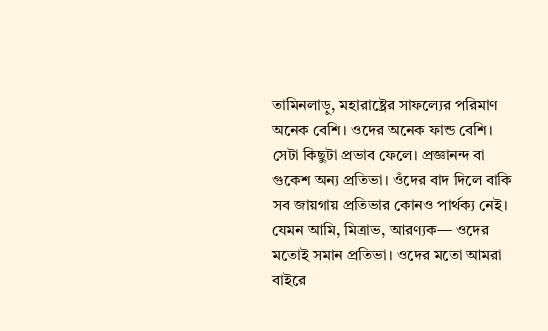তামিনলাড়ু, মহারাষ্ট্রের সাফল্যের পরিমাণ অনেক বেশি। ওদের অনেক ফান্ড বেশি। সেটা কিছুটা প্রভাব ফেলে। প্রজ্ঞানন্দ বা গুকেশ অন্য প্রতিভা। ওঁদের বাদ দিলে বাকি সব জায়গায় প্রতিভার কোনও পার্থক্য নেই। যেমন আমি, মিত্রাভ, আরণ্যক— ওদের মতোই সমান প্রতিভা। ওদের মতো আমরা বাইরে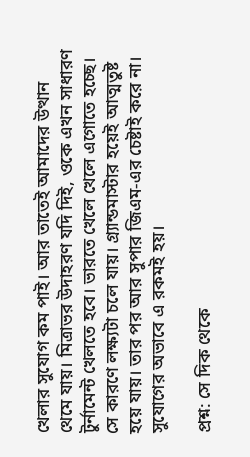খেলার সুযোগ কম পাই। আর তাতেই আমাদের উত্থান থেমে যায়। মিত্রাভর উদাহরণ যদি দিই, ওকে এখন সাধারণ টুর্নামেন্ট খেলতে হবে। ভারতে খেলে খেলে এগোতে হচ্ছে। সে কারণে লক্ষ্যটা চলে যায়। গ্র্যান্ডমাস্টার হয়েই আত্মতুষ্ট হয়ে যায়। তার পর আর সুপার জিএম-এর চেষ্টাই করে না। সুযোগের অভাবে এ রকমই হয়।

প্রশ্ন: সে দিক থেকে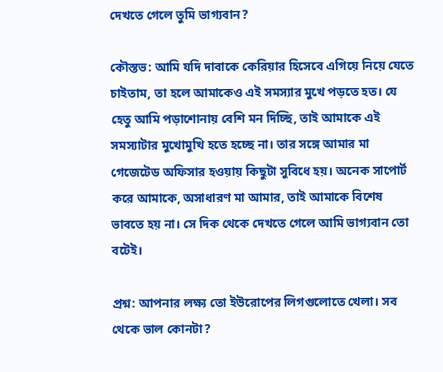দেখতে গেলে তুমি ভাগ্যবান?

কৌস্তভ: আমি যদি দাবাকে কেরিয়ার হিসেবে এগিয়ে নিয়ে যেতে চাইতাম, তা হলে আমাকেও এই সমস্যার মুখে পড়তে হত। যে হেতু আমি পড়াশোনায় বেশি মন দিচ্ছি, তাই আমাকে এই সমস্যাটার মুখোমুখি হতে হচ্ছে না। তার সঙ্গে আমার মা গেজেটেড অফিসার হওয়ায় কিছুটা সুবিধে হয়। অনেক সাপোর্ট করে আমাকে, অসাধারণ মা আমার, তাই আমাকে বিশেষ ভাবতে হয় না। সে দিক থেকে দেখতে গেলে আমি ভাগ্যবান তো বটেই।

প্রশ্ন: আপনার লক্ষ্য তো ইউরোপের লিগগুলোতে খেলা। সব থেকে ভাল কোনটা?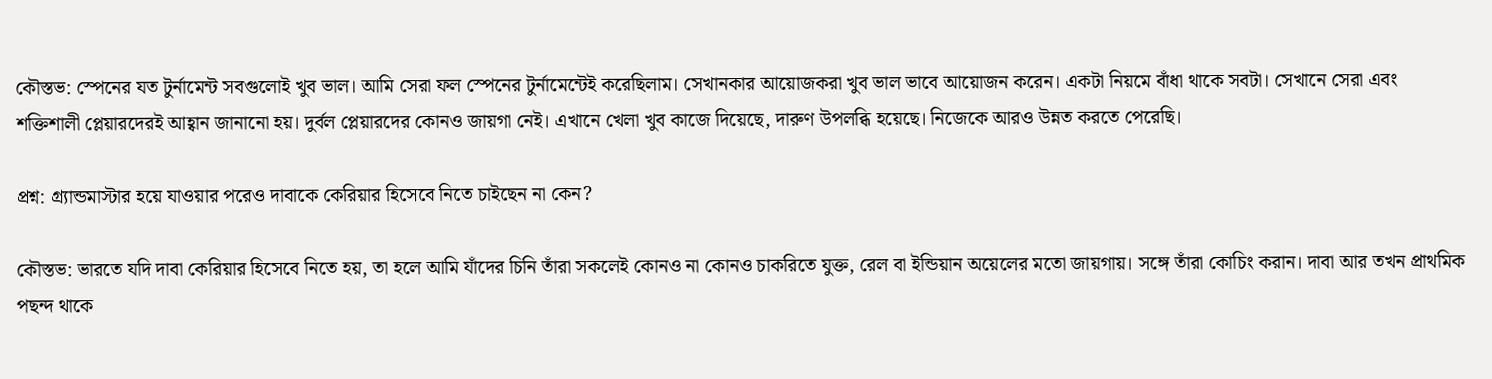কৌস্তভ: স্পেনের যত টুর্নামেন্ট সবগুলোই খুব ভাল। আমি সেরা ফল স্পেনের টুর্নামেন্টেই করেছিলাম। সেখানকার আয়োজকরা খুব ভাল ভাবে আয়োজন করে‌ন। একটা নিয়মে বাঁধা থাকে সবটা। সেখানে সেরা এবং শক্তিশালী প্লেয়ারদেরই আহ্বান জানানো হয়। দুর্বল প্লেয়ারদের কোনও জায়গা নেই। এখানে খেলা খুব কাজে দিয়েছে, দারুণ উপলব্ধি হয়েছে। নিজেকে আরও উন্নত করতে পেরেছি।

প্রশ্ন: গ্র্যান্ডমাস্টার হয়ে যাওয়ার পরেও দাবাকে কেরিয়ার হিসেবে নিতে চাইছেন না কেন?

কৌস্তভ: ভারতে যদি দাবা কেরিয়ার হিসেবে নিতে হয়, তা হলে আমি যাঁদের চিনি তাঁরা সকলেই কোনও না কোনও চাকরিতে যুক্ত, রেল বা ইন্ডিয়ান অয়েলের মতো জায়গায়। সঙ্গে তাঁরা কোচিং করান। দাবা আর তখন প্রাথমিক পছন্দ থাকে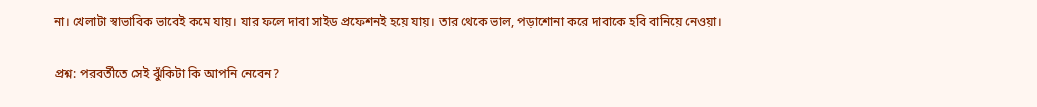না। খেলাটা স্বাভাবিক ভাবেই কমে যায়। যার ফলে দাবা সাইড প্রফেশনই হয়ে যায়। তার থেকে ভাল, পড়াশোনা করে দাবাকে হবি বানিয়ে নেওয়া।

প্রশ্ন: পরবর্তীতে সেই ঝুঁকিটা কি আপনি নেবেন?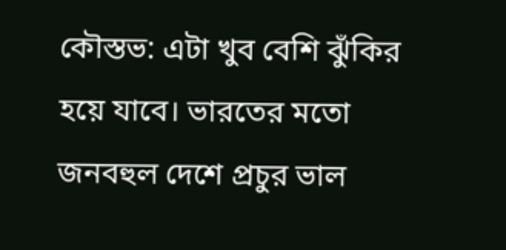কৌস্তভ: এটা খুব বেশি ঝুঁকির হয়ে যাবে। ভারতের মতো জনবহুল দেশে প্রচুর ভাল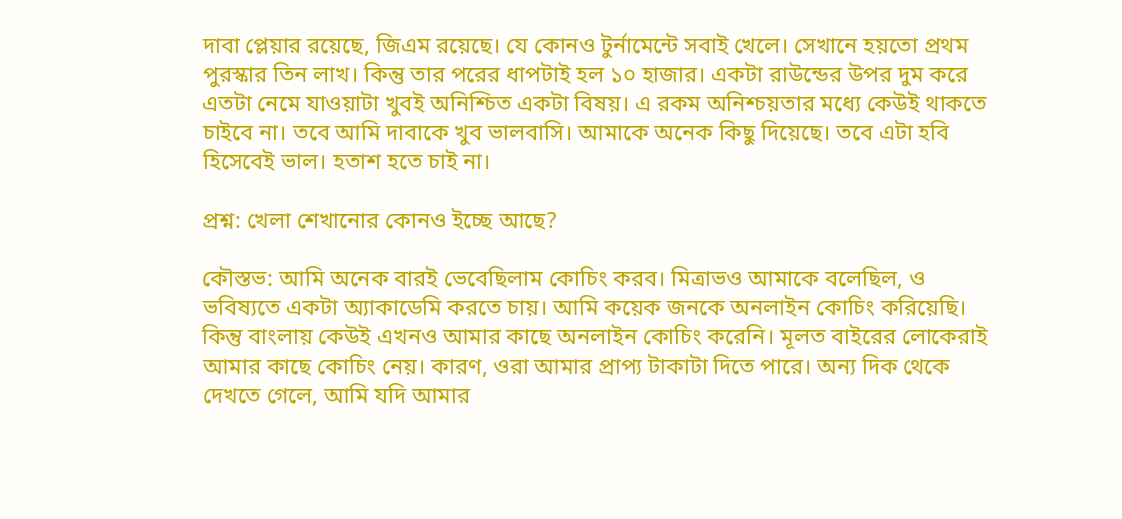দাবা প্লেয়ার রয়েছে, জিএম রয়েছে। যে কোনও টুর্নামেন্টে সবাই খেলে। সেখানে হয়তো প্রথম পুরস্কার তিন লাখ। কিন্তু তার পরের ধাপটাই হল ১০ হাজার। একটা রাউন্ডের উপর দুম করে এতটা নেমে যাওয়াটা খুবই অনিশ্চিত একটা বিষয়। এ রকম অনিশ্চয়তার মধ্যে কেউই থাকতে চাইবে না। তবে আমি দাবাকে খুব ভালবাসি। আমাকে অনেক কিছু দিয়েছে। তবে এটা হবি হিসেবেই ভাল। হতাশ হতে চাই না।

প্রশ্ন: খেলা শেখানোর কোনও ইচ্ছে আছে?

কৌস্তভ: আমি অনেক বারই ভেবেছিলাম কোচিং করব। মিত্রাভও আমাকে বলেছিল, ও ভবিষ্যতে একটা অ্যাকাডেমি করতে চায়। আমি কয়েক জনকে অনলাইন কোচিং করিয়েছি। কিন্তু বাংলায় কেউই এখনও আমার কাছে অনলাইন কোচিং করেনি। মূলত বাইরের লোকেরাই আমার কাছে কোচিং নেয়। কারণ, ওরা আমার প্রাপ্য টাকাটা দিতে পারে। অন্য দিক থেকে দেখতে গেলে, আমি যদি আমার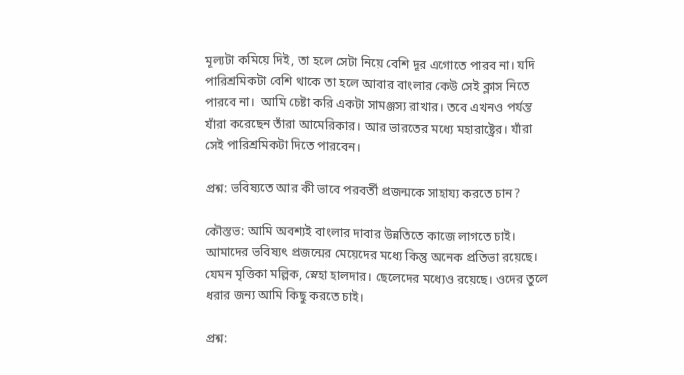মূল্যটা কমিয়ে দিই, তা হলে সেটা নিয়ে বেশি দূর এগোতে পারব না। যদি পারিশ্রমিকটা বেশি থাকে তা হলে আবার বাংলার কেউ সেই ক্লাস নিতে পারবে না।  আমি চেষ্টা করি একটা সামঞ্জস্য রাখার। তবে এখনও পর্যন্ত যাঁরা করেছেন তাঁরা আমেরিকার। আর ভারতের মধ্যে মহারাষ্ট্রের। যাঁরা সেই পারিশ্রমিকটা দিতে পারবেন।

প্রশ্ন: ভবিষ্যতে আর কী ভাবে পরবর্তী প্রজন্মকে সাহায্য করতে চান?

কৌস্তভ: আমি অবশ্যই বাংলার দাবার উন্নতিতে কাজে লাগতে চাই। আমাদের ভবিষ্যৎ প্রজন্মের মেয়েদের মধ্যে কিন্তু অনেক প্রতিভা রয়েছে। যেমন মৃত্তিকা মল্লিক, স্নেহা হালদার। ছেলেদের মধ্যেও রয়েছে। ওদের তুলে ধরার জন্য আমি কিছু করতে চাই।

প্রশ্ন: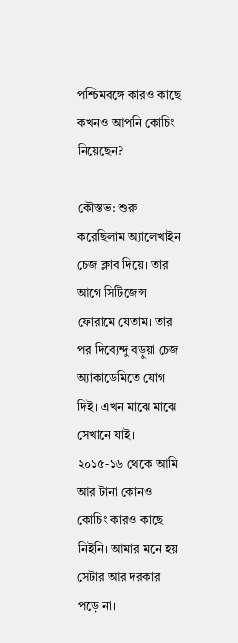পশ্চিমবঙ্গে কারও কাছে কখনও আপনি কোচিং নিয়েছেন?

কৌস্তভ: শুরু করেছিলাম অ্যালেখাইন চেজ ক্লাব দিয়ে। তার আগে সিটিজেন্স ফোরামে যেতাম। তার পর দিব্যেন্দু বড়ুয়া চেজ অ্যাকাডেমিতে যোগ দিই। এখন মাঝে মাঝে সেখানে যাই। ২০১৫-১৬ থেকে আমি আর টানা কোনও কোচিং কারও কাছে নিইনি। আমার মনে হয় সেটার আর দরকার পড়ে না।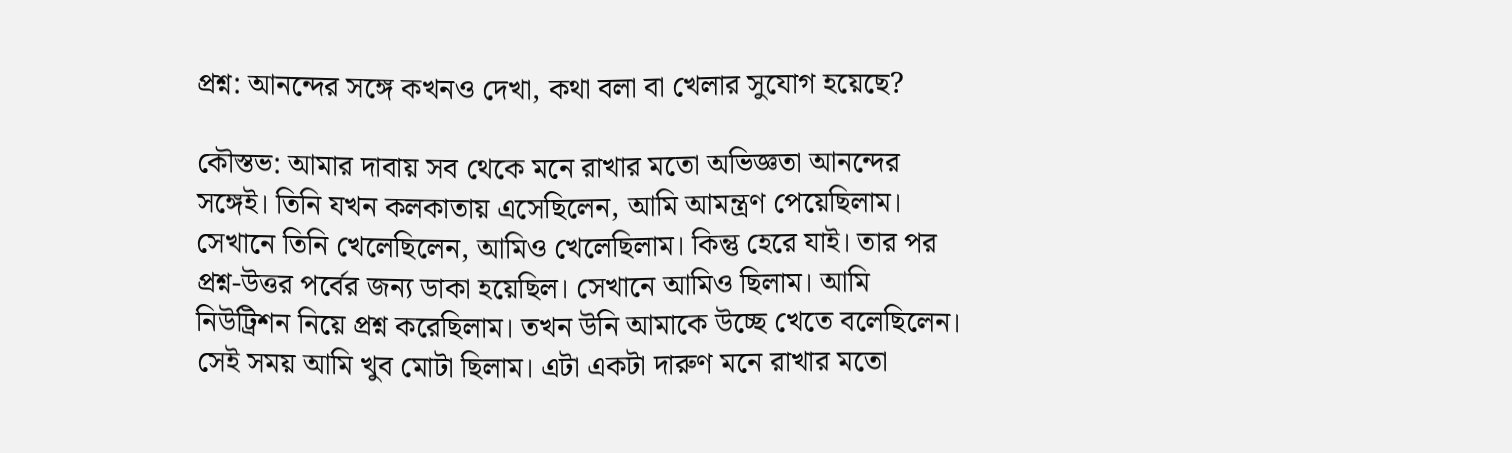প্রশ্ন: আনন্দের সঙ্গে কখনও দেখা, কথা বলা বা খেলার সুযোগ হয়েছে?

কৌস্তভ: আমার দাবায় সব থেকে মনে রাখার মতো অভিজ্ঞতা আনন্দের সঙ্গেই। তিনি যখন কলকাতায় এসেছিলে‌ন, আমি আমন্ত্রণ পেয়েছিলাম। সেখানে তিনি খেলেছিলেন, আমিও খেলেছিলাম। কিন্তু হেরে যাই। তার পর প্রশ্ন-উত্তর পর্বের জন্য ডাকা হয়েছিল। সেখানে আমিও ছিলাম। আমি নিউট্রিশন নিয়ে প্রশ্ন করেছিলাম। তখন উনি আমাকে উচ্ছে খেতে বলেছিলেন। সেই সময় আমি খুব মোটা ছিলাম। এটা একটা দারুণ মনে রাখার মতো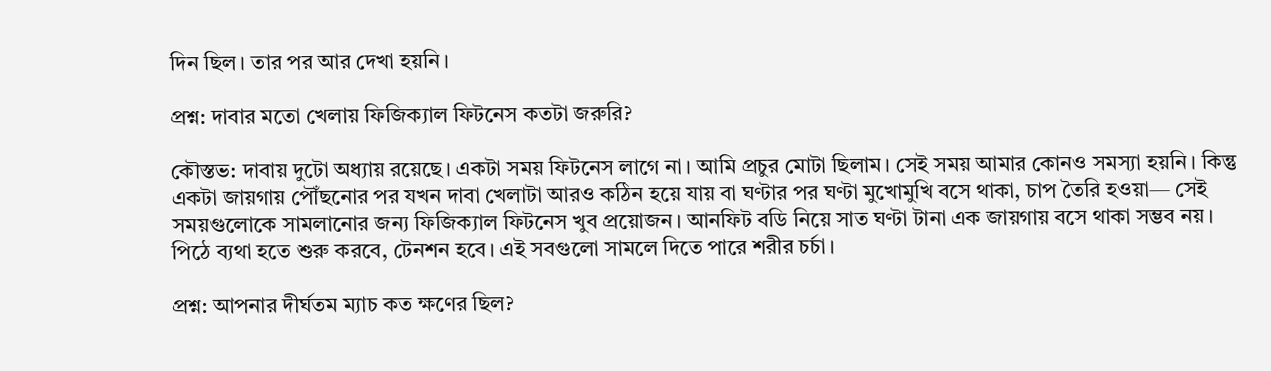দিন ছিল। তার পর আর দেখা হয়নি।

প্রশ্ন: দাবার মতো খেলায় ফিজিক্যাল ফিটনেস কতটা জরুরি?

কৌস্তভ: দাবায় দুটো অধ্যায় রয়েছে। একটা সময় ফিটনেস লাগে না। আমি প্রচুর মোটা ছিলাম। সেই সময় আমার কোনও সমস্যা হয়নি। কিন্তু একটা জায়গায় পৌঁছনোর পর যখন দাবা খেলাটা আরও কঠিন হয়ে যায় বা ঘণ্টার পর ঘণ্টা মুখোমুখি বসে থাকা, চাপ তৈরি হওয়া— সেই সময়গুলোকে সামলানোর জন্য ফিজিক্যাল ফিটনেস খুব প্রয়োজন। আনফিট বডি নিয়ে সাত ঘণ্টা টানা এক জায়গায় বসে থাকা সম্ভব নয়। পিঠে ব্যথা হতে শুরু করবে, টেনশন হবে। এই সবগুলো সামলে দিতে পারে শরীর চর্চা।

প্রশ্ন: আপনার দীর্ঘতম ম্যাচ কত ক্ষণের ছিল?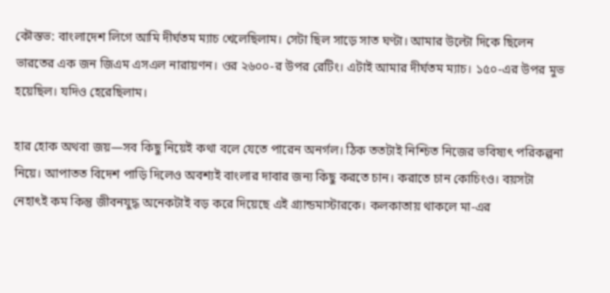কৌস্তভ: বাংলাদেশ লিগে আমি দীর্ঘতম ম্যাচ খেলেছিলাম। সেটা ছিল সাড়ে সাত ঘণ্টা। আমার উল্টো দিকে ছিলেন ভারতের এক জন জিএম এসএল নারায়ণন। ওর ২৬০০-র উপর রেটিং। এটাই আমার দীর্ঘতম ম্যাচ। ১৫০-এর উপর মুভ হয়েছিল। যদিও হেরেছিলাম।

হার হোক অথবা জয়—সব কিছু নিয়েই কথা বলে যেতে পারেন অনর্গল। ঠিক ততটাই নিশ্চিত নিজের ভবিষ্যৎ পরিকল্পনা নিয়ে। আপাতত বিদেশ পাড়ি দিলেও অবশ্যই বাংলার দাবার জন্য কিছু করতে চান। করাতে চান কোচিংও। বয়সটা নেহাৎই কম কিন্তু জীবনযুদ্ধ অনেকটাই বড় করে দিয়েছে এই গ্র্যান্ডমাস্টারকে। কলকাতায় থাকলে মা-এর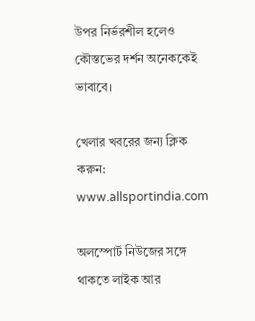উপর নির্ভরশীল হলেও কৌস্তভের দর্শন অনেককেই ভাবাবে।

খেলার খবরের জন্য ক্লিক করুন: www.allsportindia.com

অলস্পোর্ট নিউজের সঙ্গে থাকতে লাইক আর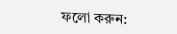ফলো করুন: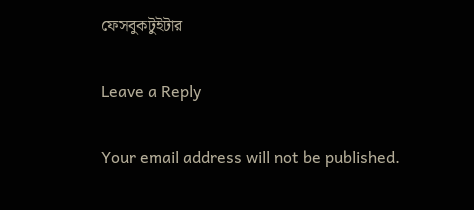ফেসবুকটুইটার

Leave a Reply

Your email address will not be published.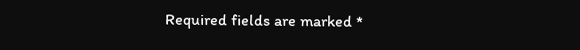Required fields are marked *